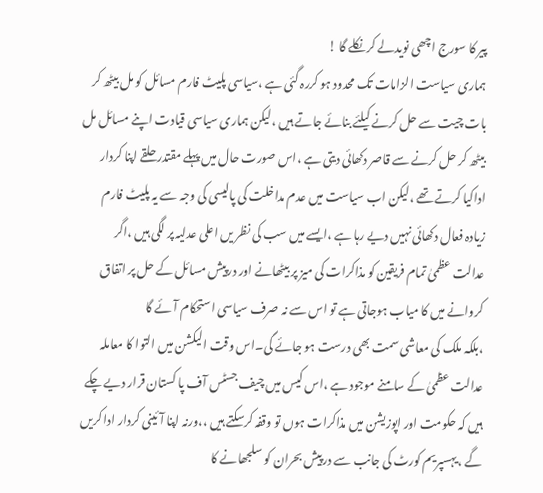پیر کا سورج اچھی نویدلے کر نکلے گا !
ہماری سیاست الزامات تک محدود ہو کررہ گئی ہے ،سیاسی پلیٹ فارم مسائل کو مل بیٹھ کر بات چیت سے حل کرنے کیلئے بنائے جاتے ہیں ،لیکن ہماری سیاسی قیادت اپنے مسائل مل بیٹھ کر حل کرنے سے قاصر دکھائی دیتی ہے ،اس صورت حال میں پہلے مقتدر حلقے اپنا کردار اداکیا کرتے تھے ،لیکن اب سیاست میں عدم مداخلت کی پالیسی کی وجہ سے یہ پلیٹ فارم زیادہ فعال دکھائی نہیں دیے رہا ہے ،ایسے میں سب کی نظر یں اعلی عدلیہ پر لگی ہیں ،اگر عدالت عظمیٰ تمام فریقین کو مذاکرات کی میز پر بیٹھانے اور درپیش مسائل کے حل پر اتفاق کروانے میں کا میاب ہوجاتی ہے تو اس سے نہ صرف سیاسی استحکام آئے گا
،بلکہ ملک کی معاشی سمت بھی درست ہو جائے گی۔اس وقت الیکشن میں التوا کا معاملہ عدالت عظمیٰ کے سامنے موجود ہے ،اس کیس میں چیف جسٹس آف پا کستان قرار دیے چکے ہیں کہ حکومت اور اپوزیشن میں مذاکرات ہوں تو وقفہ کرسکتے ہیں ،،ورنہ اپنا آئینی کردار ادا کریں گے ،یہسپریم کورٹ کی جانب سے درپیش بحران کو سلجھانے کا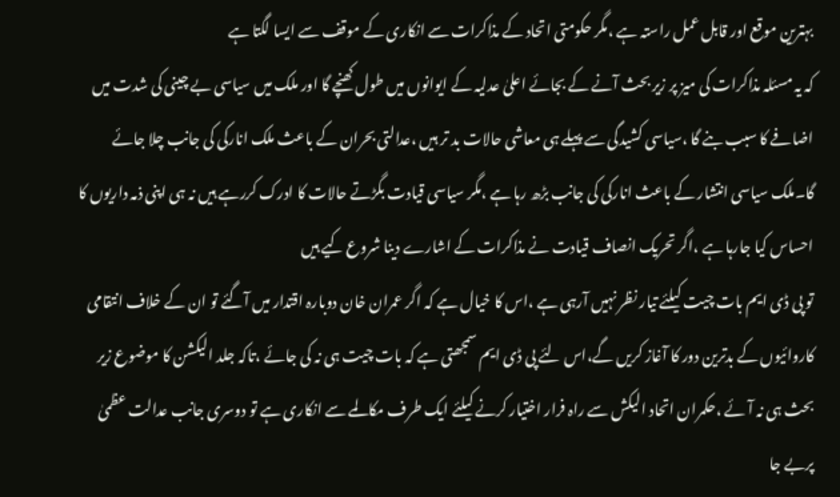بہترین موقع اور قابل عمل راستہ ہے ،مگر حکومتی اتحاد کے مذاکرات سے انکاری کے موقف سے ایسا لگتا ہے
کہ یہ مسئلہ مذاکرات کی میز پر زیر بحث آنے کے بجائے اعلیٰ عدلیہ کے ایوانوں میں طول کھنچے گا اور ملک میں سیاسی بے چینی کی شدت میں اضافے کا سبب بنے گا ،سیاسی کشیدگی سے پہلے ہی معاشی حالات بد تر ہیں ،عدالتی بحران کے باعث ملک انارکی کی جانب چلا جائے گا۔ملک سیاسی انتشار کے باعث انارکی کی جانب بڑھ رہا ہے ،مگر سیاسی قیادت بگڑتے حالات کا ادرک کررہے ہیں نہ ہی اپنی ذمہ داریوں کا احساس کیا جارہا ہے ،اگر تحریک انصاف قیادت نے مذاکرات کے اشارے دینا شروع کیے ہیں
تو پی ڈی ایم بات چیت کیلئے تیار نظر نہیں آرہی ہے ،اس کا خیال ہے کہ اگر عمران خان دوبارہ اقتدار میں آگئے تو ان کے خلاف انتقامی کاروائیوں کے بدترین دور کا آغاز کریں گے،اس لئے پی ڈی ایم سمجھتی ہے کہ بات چیت ہی نہ کی جائے ،تاکہ جلد الیکشن کا موضوع زیر بحث ہی نہ آئے ،حکمران اتحاد الیکش سے راہ فرار اختیار کرنے کیلئے ایک طرف مکالمے سے انکاری ہے تو دوسری جانب عدالت عظمیٰ پربے جا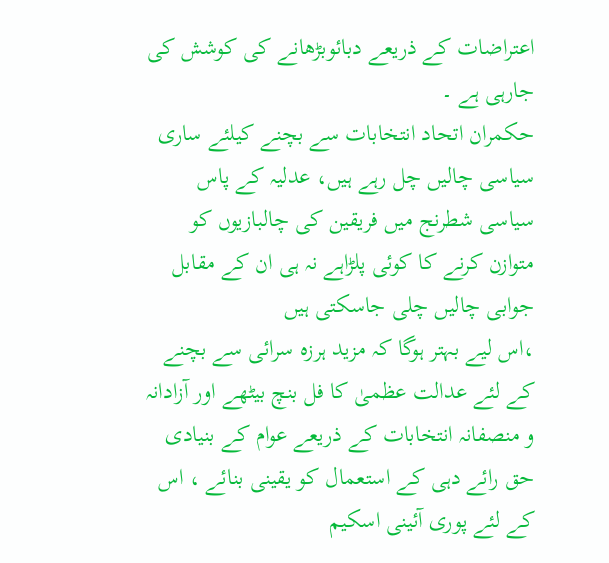اعتراضات کے ذریعے دبائوبڑھانے کی کوشش کی جارہی ہے ۔
حکمران اتحاد انتخابات سے بچنے کیلئے ساری سیاسی چالیں چل رہے ہیں، عدلیہ کے پاس سیاسی شطرنج میں فریقین کی چالبازیوں کو متوازن کرنے کا کوئی پلڑاہے نہ ہی ان کے مقابل جوابی چالیں چلی جاسکتی ہیں
،اس لیے بہتر ہوگا کہ مزید ہرزہ سرائی سے بچنے کے لئے عدالت عظمیٰ کا فل بنچ بیٹھے اور آزادانہ و منصفانہ انتخابات کے ذریعے عوام کے بنیادی حق رائے دہی کے استعمال کو یقینی بنائے ، اس کے لئے پوری آئینی اسکیم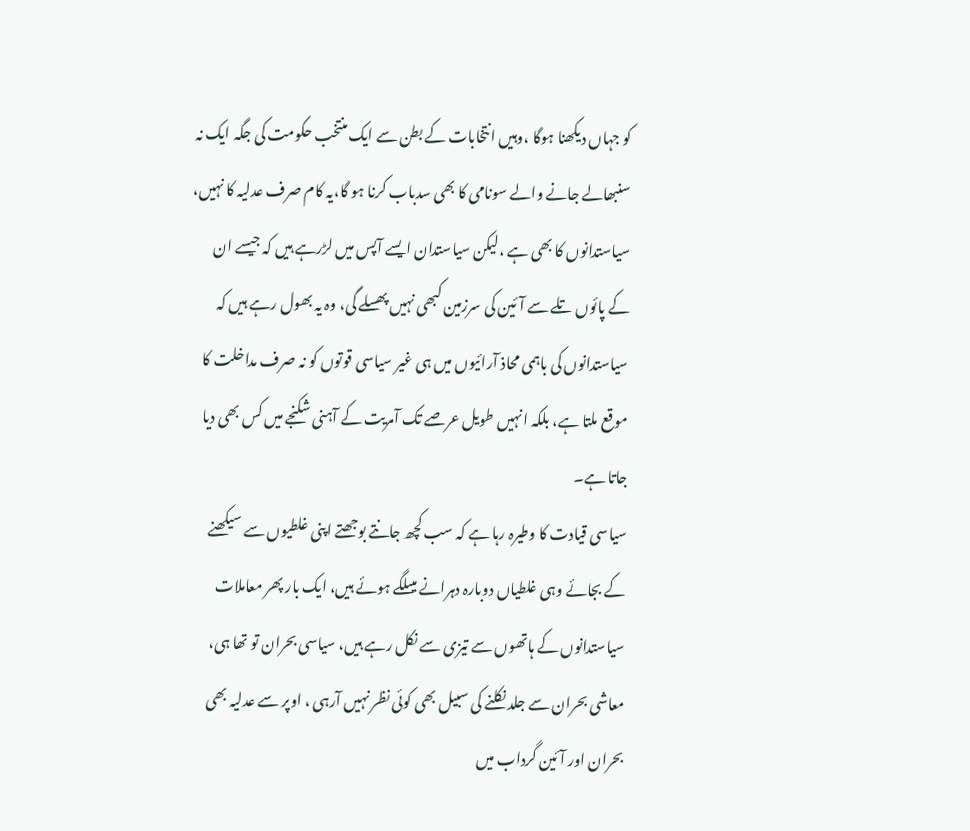کو جہاں دیکھنا ہوگا ،وہیں انتخابات کے بطن سے ایک منتخب حکومت کی جگہ ایک نہ سنبھالے جانے والے سونامی کا بھی سدباب کرنا ہو گا،یہ کام صرف عدلیہ کا نہیں، سیاستدانوں کا بھی ہے ،لیکن سیاستدان ایسے آپس میں لڑرہے ہیں کہ جیسے ان کے پائوں تلے سے آئین کی سرزمین کبھی نہیں پھسلے گی، وہ یہ بھول رہے ہیں کہ سیاستدانوں کی باہمی محاذ آرائیوں میں ہی غیر سیاسی قوتوں کو نہ صرف مداخلت کا موقع ملتا ہے، بلکہ انہیں طویل عرصے تک آمریت کے آہنی شکنجے میں کس بھی دیا جاتا ہے۔
سیاسی قیادت کا وطیرہ رہا ہے کہ سب کچھ جانتے بوجھتے اپنی غلطیوں سے سیکھنے کے بجائے وہی غلطیاں دوبارہ دہرانے میںلگے ہوئے ہیں، ایک بار پھر معاملات سیاستدانوں کے ہاتھوں سے تیزی سے نکل رہے ہیں، سیاسی بحران تو تھا ہی، معاشی بحران سے جلد نکلنے کی سبیل بھی کوئی نظر نہیں آرہی ، اوپر سے عدلیہ بھی بحران اور آئین گرداب میں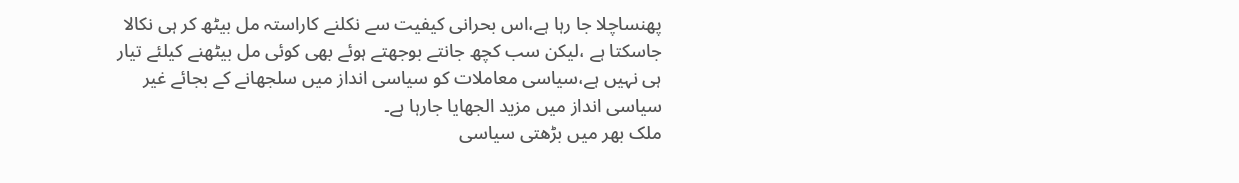پھنساچلا جا رہا ہے،اس بحرانی کیفیت سے نکلنے کاراستہ مل بیٹھ کر ہی نکالا جاسکتا ہے ،لیکن سب کچھ جانتے بوجھتے ہوئے بھی کوئی مل بیٹھنے کیلئے تیار ہی نہیں ہے،سیاسی معاملات کو سیاسی انداز میں سلجھانے کے بجائے غیر سیاسی انداز میں مزید الجھایا جارہا ہے۔
ملک بھر میں بڑھتی سیاسی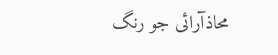محاذآرائی جو رنگ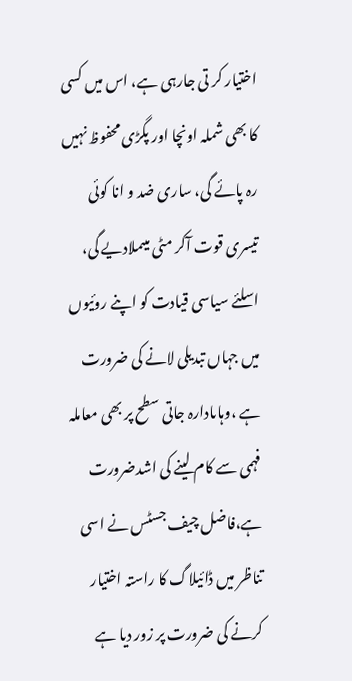اختیار کر تی جارہی ہے، اس میں کسی کا بھی شملہ اونچا اور پگڑی محفوظ نہیں رہ پائے گی، ساری ضد و انا کوئی تیسری قوت آکر مٹی میںملادیے گی، اسلئے سیاسی قیادت کو اپنے روئیوں میں جہاں تبدیلی لانے کی ضرورت ہے ،وہاںادارہ جاتی سطح پر بھی معاملہ فہمی سے کام لینے کی اشدضرورت ہے،فاضل چیف جسٹس نے اسی تناظر میں ڈائیلاگ کا راستہ اختیار کرنے کی ضرورت پر زور دیا ہے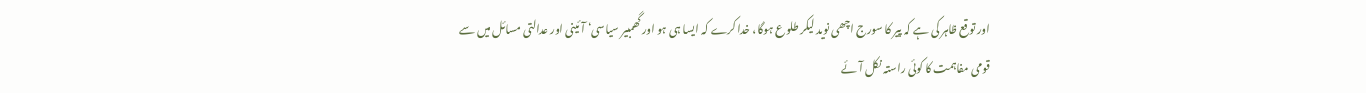اور توقع ظاہر کی ہے کہ پیر کا سورج اچھی نوید لیکر طلوع ہوگا، خدا کرے کہ ایسا ہی ہو اور گھمبیر سیاسی‘ آئینی اور عدالتی مسائل میں سے قومی مفاہمت کا کوئی راستہ نکل آئے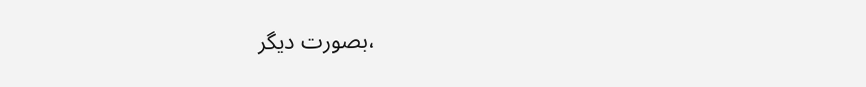،بصورت دیگر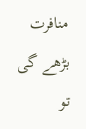منافرت بڑھے گی تو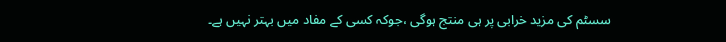سسٹم کی مزید خرابی پر ہی منتج ہوگی ،جوکہ کسی کے مفاد میں بہتر نہیں ہے۔